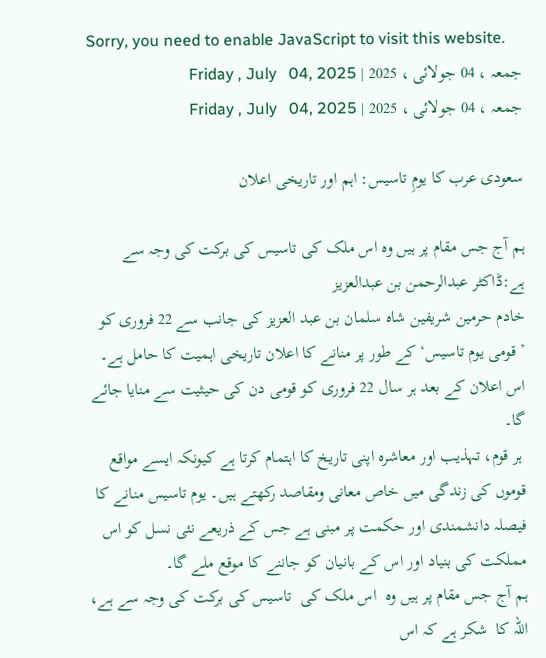Sorry, you need to enable JavaScript to visit this website.
جمعہ ، 04 جولائی ، 2025 | Friday , July   04, 2025
جمعہ ، 04 جولائی ، 2025 | Friday , July   04, 2025

سعودی عرب کا یومِ تاسیس: اہم اور تاريخی اعلان

ہم آج جس مقام پر ہیں وہ اس ملک کی تاسیس کی برکت کی وجہ سے ہے:ڈاکٹر عبدالرحمن بن عبدالعزيز
خادم حرمین شریفین شاہ سلمان بن عبد العزیز کی جانب سے 22 فروری کو ’قومی یوم تاسیس‘ کے طور پر منانے کا اعلان تاریخی اہمیت کا حامل ہے۔ اس اعلان کے بعد ہر سال 22 فروری کو قومی دن کی حیثیت سے منایا جائے گا۔
 ہر قوم، تہذیب اور معاشرہ اپنی تاریخ کا اہتمام کرتا ہے کیونکہ ایسے مواقع قوموں کی زندگی میں خاص معانى ومقاصد رکھتے ہیں۔ یوم تاسیس منانے کا  فیصلہ دانشمندی اور حکمت پر مبنی ہے جس کے ذریعے نئی نسل کو اس مملکت کی بنیاد اور اس کے بانیان کو جاننے کا موقع ملے گا۔
ہم آج جس مقام پر ہیں وہ  اس ملک کی  تاسیس کی برکت کی وجہ سے ہے، اللہ کا  شکر ہے کہ اس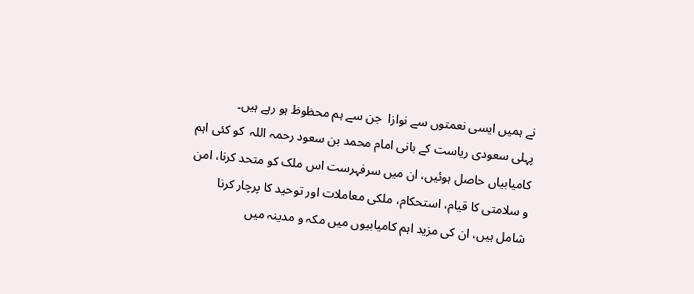نے ہمیں ایسی نعمتوں سے نوازا  جن سے ہم محظوظ ہو رہے ہیں۔
پہلی سعودی ریاست کے بانی امام محمد بن سعود رحمہ اللہ  کو کئی اہم کامیابیاں حاصل ہوئیں، ان میں سرفہرست اس ملک کو متحد کرنا، امن و سلامتی کا قیام، استحکام، ملکی معاملات اور توحید کا پرچار کرنا شامل ہیں، ان کی مزید اہم کامیابیوں میں مکہ و مدینہ میں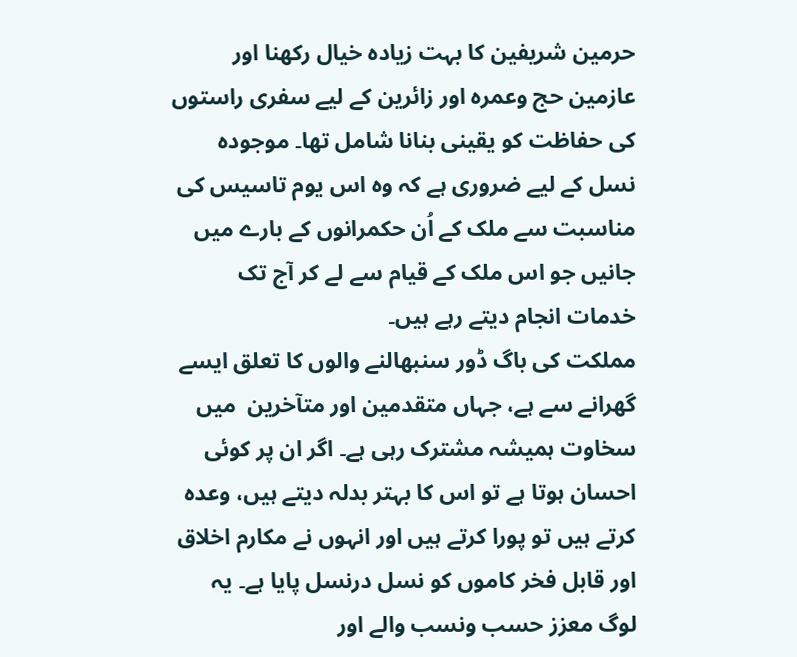حرمین شریفین کا بہت زیادہ خیال رکھنا اور عازمین حج وعمرہ اور زائرین کے لیے سفری راستوں کی حفاظت کو یقینی بنانا شامل تھا۔ موجودہ نسل کے لیے ضروری ہے کہ وہ اس یوم تاسیس کی مناسبت سے ملک کے اُن حکمرانوں کے بارے میں جانیں جو اس ملک کے قیام سے لے کر آج تک خدمات انجام دیتے رہے ہیں۔
مملکت کی باگ ڈور سنبھالنے والوں کا تعلق ایسے گھرانے سے ہے، جہاں متقدمین اور متآخرین  میں سخاوت ہمیشہ مشترک رہی ہے۔ اگر ان پر کوئى احسان ہوتا ہے تو اس کا بہتر بدلہ دیتے ہیں، وعدہ کرتے ہیں تو پورا کرتے ہیں اور انہوں نے مکارم اخلاق اور قابل فخر کاموں کو نسل درنسل پایا ہے۔ یہ لوگ معزز حسب ونسب والے اور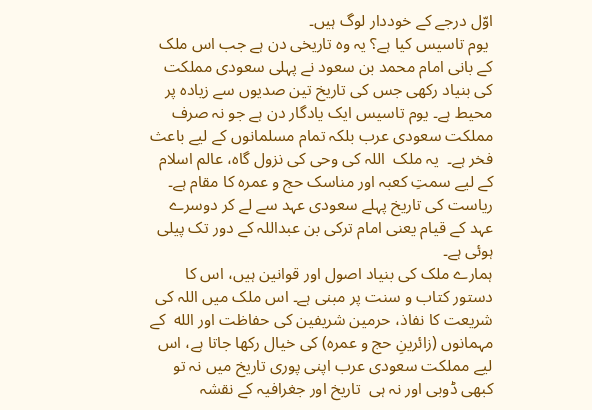اوّل درجے کے خوددار لوگ ہیں۔
 یوم تاسیس کیا ہے؟ یہ وہ تاریخی دن ہے جب اس ملک کے بانی امام محمد بن سعود نے پہلی سعودی مملکت کی بنیاد رکھی جس کی تاریخ تین صدیوں سے زیادہ پر محیط ہے۔ یوم تاسیس ایک یادگار دن ہے جو نہ صرف  مملکت سعودی عرب بلکہ تمام مسلمانوں کے لیے باعث فخر ہے۔  یہ ملک  اللہ کی وحی کی نزول گاہ، عالم اسلام کے لیے سمتِ کعبہ اور مناسک حج و عمرہ کا مقام ہے۔ ریاست کی تاریخ پہلے سعودی عہد سے لے کر دوسرے عہد کے قیام یعنی امام ترکی بن عبداللہ کے دور تک پیلی ہوئی ہے۔
ہمارے ملک کی بنیاد اصول اور قوانین ہیں، اس کا دستور کتاب و سنت پر مبنى ہے۔ اس ملک میں اللہ کی شریعت کا نفاذ، حرمین شریفین کی حفاظت اور الله  کے مہمانوں (زائرینِ حج و عمرہ) کی خیال رکھا جاتا ہے، اس لیے مملکت سعودی عرب اپنی پوری تاریخ میں نہ تو کبھی ڈوبی اور نہ ہی  تاریخ اور جغرافیہ کے نقشہ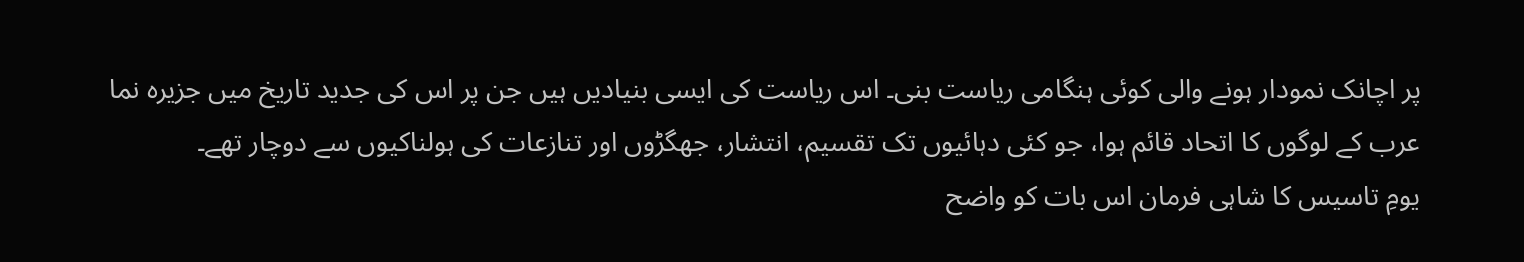پر اچانک نمودار ہونے والی کوئی ہنگامی ریاست بنی۔ اس ریاست کی ایسی بنیادیں ہیں جن پر اس کی جدید تاریخ میں جزیرہ نما عرب کے لوگوں کا اتحاد قائم ہوا، جو کئی دہائیوں تک تقسیم، انتشار، جھگڑوں اور تنازعات کی ہولناکیوں سے دوچار تھے۔
یومِ تاسیس کا شاہی فرمان اس بات کو واضح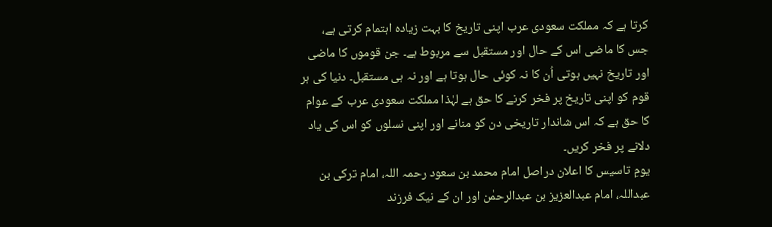کرتا ہے کہ مملکت سعودی عرب اپنی تاریخ کا بہت زیادہ اہتمام کرتی ہے، جس کا ماضی اس کے حال اور مستقبل سے مربوط ہے۔ جن قوموں کا ماضی اور تاریخ نہیں ہوتی اُن کا نہ کوئی حال ہوتا ہے اور نہ ہی مستقبل۔ دنیا کی ہر قوم کو اپنی تاریخ پر فخر کرنے کا حق ہے لہٰذا مملکت سعودی عرب کے عوام کا حق ہے کہ اس شاندار تاریخی دن کو منانے اور اپنی نسلوں کو اس کی یاد دلانے پر فخر کریں۔
یومِ تاسیس کا اعلان دراصل امام محمد بن سعود رحمہ اللہ، امام ترکی بن عبداللہ، امام عبدالعزیز بن عبدالرحمٰن اور ان کے نیک فرزند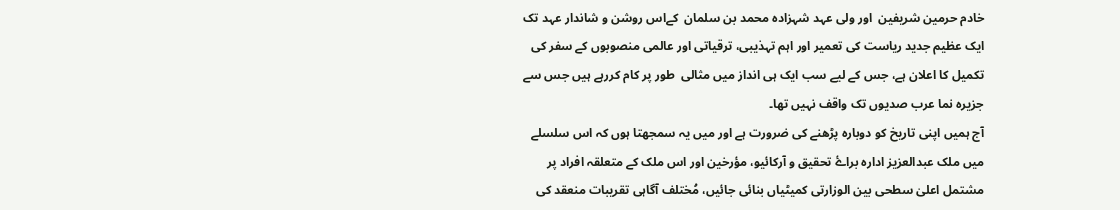خادم حرمین شریفین  اور ولی عہد شہزادہ محمد بن سلمان  کےاس روشن و شاندار عہد تک ایک عظیم جدید ریاست کی تعمیر اور اہم تہذیبی، ترقیاتی اور عالمی منصوبوں کے سفر کی تکمیل کا اعلان ہے، جس کے لیے سب ایک ہی انداز میں مثالی  طور پر کام کررہے ہیں جس سے جزیرہ نما عرب صدیوں تک واقف نہیں تھا۔
آج ہمیں اپنی تاریخ کو دوبارہ پڑھنے کی ضرورت ہے اور میں یہ سمجھتا ہوں کہ اس سلسلے میں ملک عبدالعزیز ادارہ براۓ تحقیق و آرکائیو، مؤرخین اور اس ملک کے متعلقہ افراد پر مشتمل اعلیٰ سطحی بین الوزارتی کمیٹیاں بنائی جائیں، مُختلف آگاہی تقریبات منعقد کی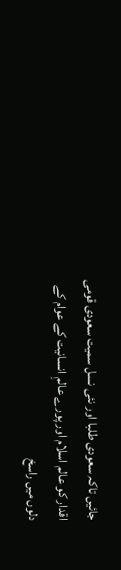جائیں تاکہ سعودی طلبا اور نئی نسل سمیت سعودی قومی اقدار کو عالم اسلام اور پورے عالمِ انسانیت کے عوام کے دلوں میں راسخ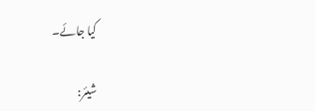کیا جائے۔

شیئر: